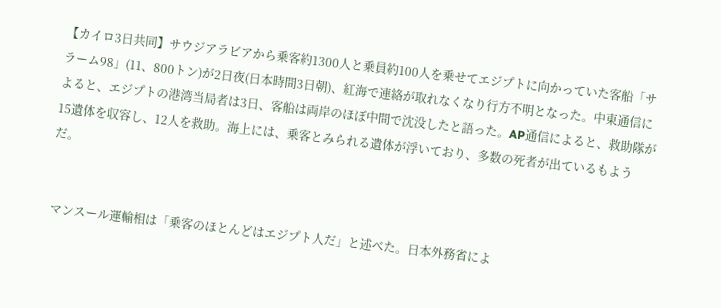【カイロ3日共同】サウジアラビアから乗客約1300人と乗員約100人を乗せてエジプトに向かっていた客船「サラーム98」(11、800トン)が2日夜(日本時間3日朝)、紅海で連絡が取れなくなり行方不明となった。中東通信によると、エジプトの港湾当局者は3日、客船は両岸のほぼ中間で沈没したと語った。AP通信によると、救助隊が15遺体を収容し、12人を救助。海上には、乗客とみられる遺体が浮いており、多数の死者が出ているもようだ。


 マンスール運輸相は「乗客のほとんどはエジプト人だ」と述べた。日本外務省によ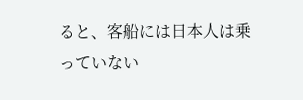ると、客船には日本人は乗っていない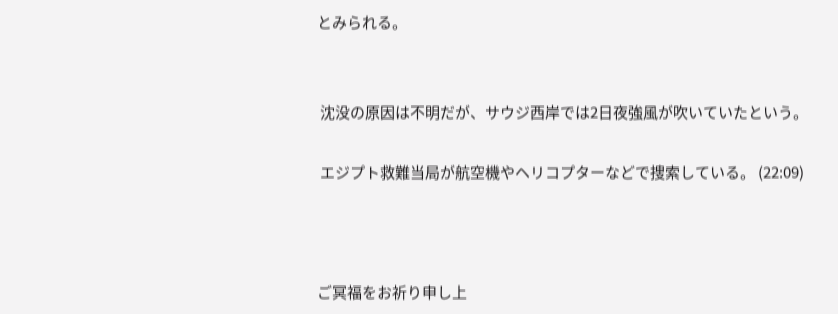とみられる。


 沈没の原因は不明だが、サウジ西岸では2日夜強風が吹いていたという。

 エジプト救難当局が航空機やヘリコプターなどで捜索している。 (22:09)



ご冥福をお祈り申し上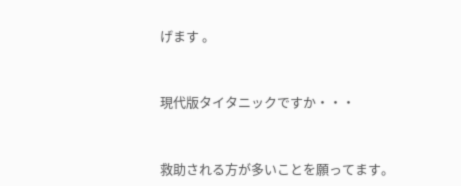げます 。


現代版タイタニックですか・・・


救助される方が多いことを願ってます。